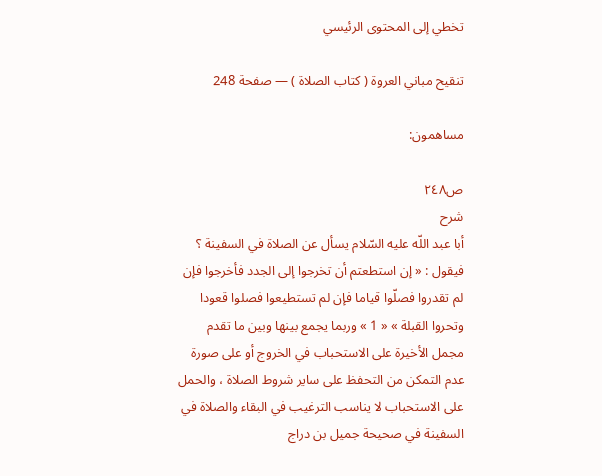تخطي إلى المحتوى الرئيسي

تنقيح مباني العروة ( كتاب الصلاة ) — صفحة 248

مساهمون:

ص٢٤٨
شرح
أبا عبد اللّه عليه السّلام يسأل عن الصلاة في السفينة ؟ فيقول : « إن استطعتم أن تخرجوا إلى الجدد فأخرجوا فإن لم تقدروا فصلّوا قياما فإن لم تستطيعوا فصلوا قعودا وتحروا القبلة » « 1 » وربما يجمع بينها وبين ما تقدم مجمل الأخيرة على الاستحباب في الخروج أو على صورة عدم التمكن من التحفظ على ساير شروط الصلاة ، والحمل على الاستحباب لا يناسب الترغيب في البقاء والصلاة في السفينة في صحيحة جميل بن دراج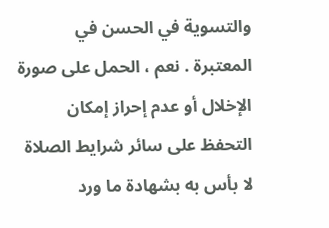والتسوية في الحسن في المعتبرة . نعم ، الحمل على صورة الإخلال أو عدم إحراز إمكان التحفظ على سائر شرايط الصلاة لا بأس به بشهادة ما ورد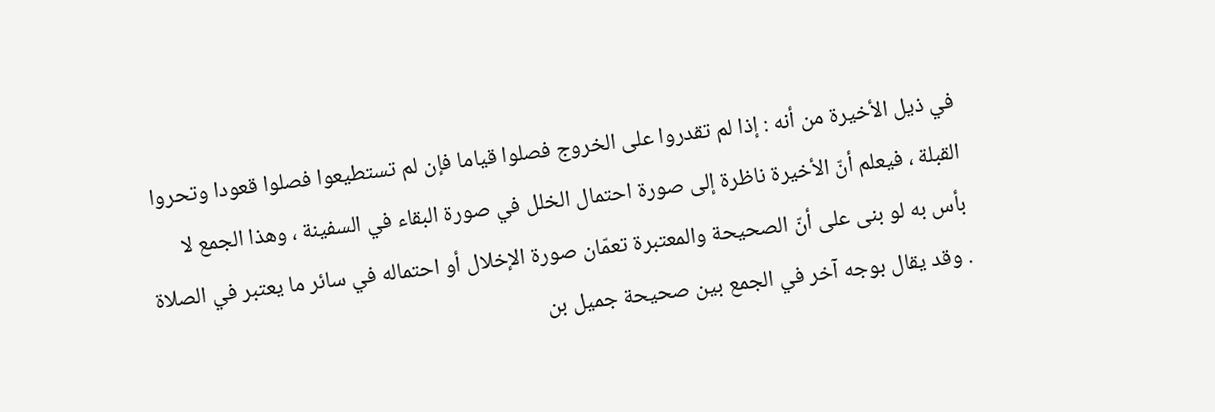في ذيل الأخيرة من أنه : إذا لم تقدروا على الخروج فصلوا قياما فإن لم تستطيعوا فصلوا قعودا وتحروا القبلة ، فيعلم أنّ الأخيرة ناظرة إلى صورة احتمال الخلل في صورة البقاء في السفينة ، وهذا الجمع لا بأس به لو بنى على أنّ الصحيحة والمعتبرة تعمّان صورة الإخلال أو احتماله في سائر ما يعتبر في الصلاة . وقد يقال بوجه آخر في الجمع بين صحيحة جميل بن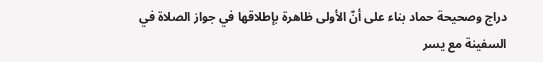دراج وصحيحة حماد بناء على أنّ الأولى ظاهرة بإطلاقها في جواز الصلاة في السفينة مع يسر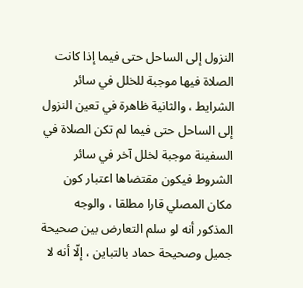النزول إلى الساحل حتى فيما إذا كانت الصلاة فيها موجبة للخلل في سائر الشرايط ، والثانية ظاهرة في تعين النزول إلى الساحل حتى فيما لم تكن الصلاة في السفينة موجبة لخلل آخر في سائر الشروط فيكون مقتضاها اعتبار كون مكان المصلي قارا مطلقا ، والوجه المذكور أنه لو سلم التعارض بين صحيحة جميل وصحيحة حماد بالتباين ، إلّا أنه لا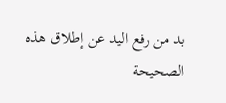بد من رفع اليد عن إطلاق هذه الصحيحة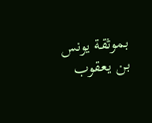بموثقة يونس بن يعقوب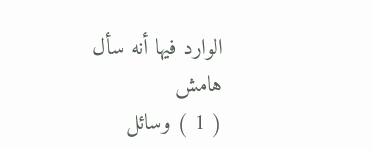الوارد فيها أنه سأل
هامش
( 1 ) وسائل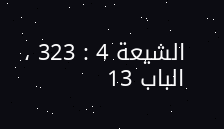الشيعة 4 : 323 ، الباب 13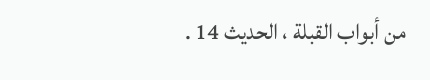من أبواب القبلة ، الحديث 14 .